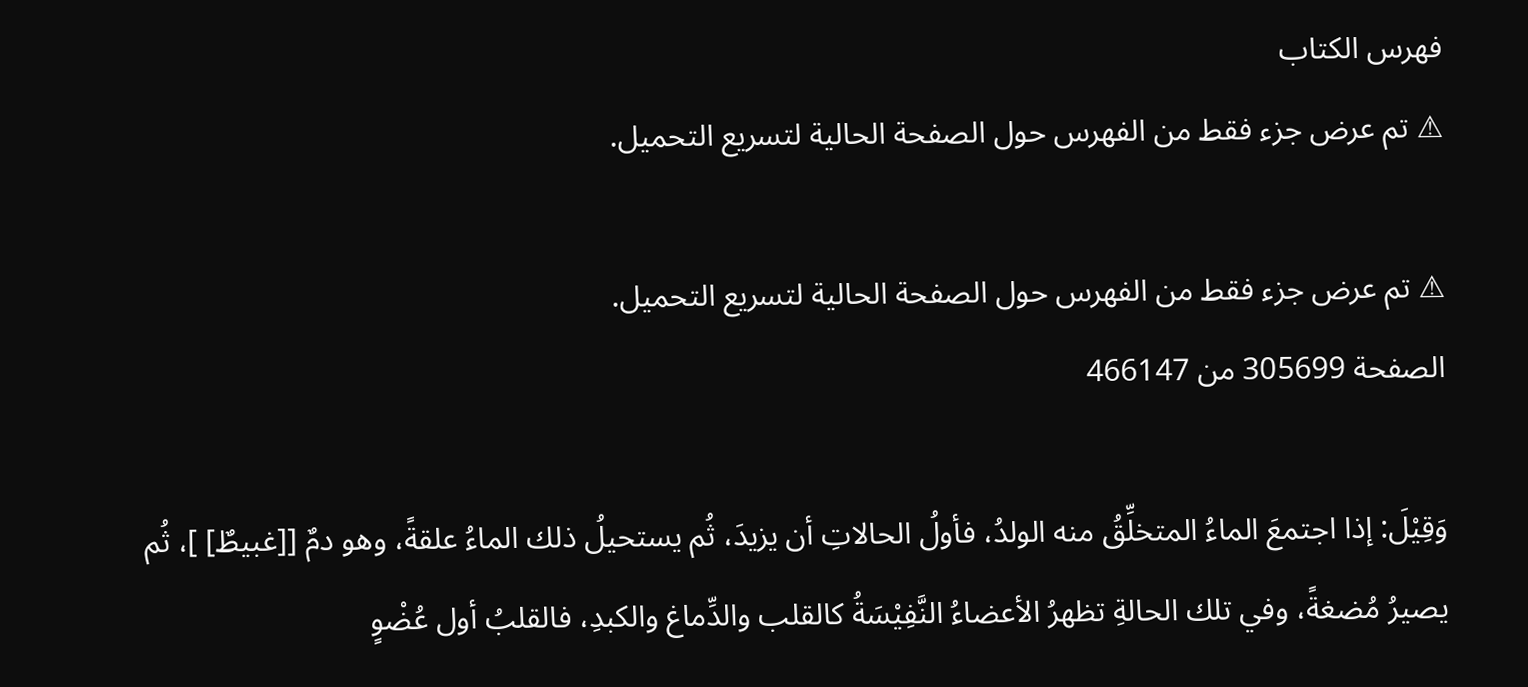فهرس الكتاب
⚠ تم عرض جزء فقط من الفهرس حول الصفحة الحالية لتسريع التحميل.

⚠ تم عرض جزء فقط من الفهرس حول الصفحة الحالية لتسريع التحميل.
الصفحة 305699 من 466147

وَقِيْلَ: إذا اجتمعَ الماءُ المتخلِّقُ منه الولدُ، فأولُ الحالاتِ أن يزيدَ، ثُم يستحيلُ ذلك الماءُ علقةً، وهو دمٌ [[غبيطٌ] ]، ثُم يصيرُ مُضغةً، وفي تلك الحالةِ تظهرُ الأعضاءُ النَّفِيْسَةُ كالقلب والدِّماغ والكبدِ، فالقلبُ أول عُضْوٍ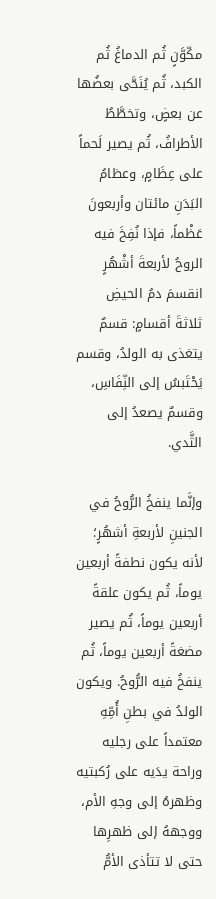مكّوَّنٍ ثُم الدماغُ ثُم الكبد، ثُم يُنَحَّى بعضُها عن بعضٍ، وتخطَّطُ الأطرافُ، ثُم يصير لَحماً على عِظَامٍ، وعظامُ البَدَنِ مائتان وأربعونَ عَظْماً، فإذا نُفِخَ فيه الروحُ لأربعةَ أشْهُرٍ انقسمَ دمُ الحيضِ ثلاثةَ أقسامٍ: قسمٌ يتغذى به الولدُ، وقسم يَحْتَبسُ إلى النِّفَاسِ، وقسمٌ يصعدُ إلى الثَّدي.

وإنَّما ينفخُ الرُّوحُ في الجنينِ لأربعةِ أشهُرٍ؛ لأنه يكون نطفةً أربعين يوماً، ثُم يكون علقةً أربعين يوماً، ثُم يصير مضغةً أربعين يوماً، ثُم ينفخُ فيه الرُّوحُ. ويكون الولدُ في بطنِ أُمِّهِ معتمداً على رجليه وراحة يدَيه على رُكبتيه وظهرهُ إلى وجهِ الأم، ووجههُ إلى ظهرِها حتى لا تتأذى الأمُّ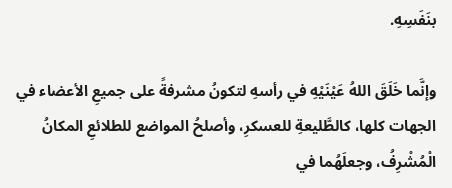بنَفَسِهِ.

وإنَّما خَلَقَ اللهُ عَيْنَيْهِ في رأسهِ لتكونُ مشرفةً على جميعِ الأعضاء في الجهات كلها، كالطَّليعةِ للعسكرِ، وأصلحُ المواضع للطلائعِ المكانُ الْمُشْرِفُ، وجعلَهُما في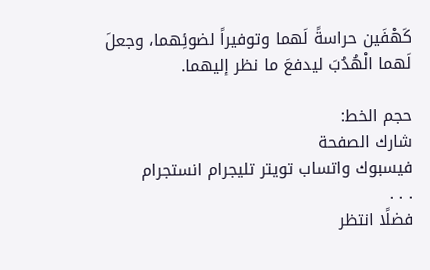كَهْفَين حراسةً لَهما وتوفيراً لضوئِهما، وجعلَ لَهما الْهُدُبَ ليدفعَ ما نظر إليهما.

حجم الخط:
شارك الصفحة
فيسبوك واتساب تويتر تليجرام انستجرام
. . .
فضلًا انتظر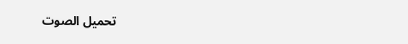تحميل الصوت